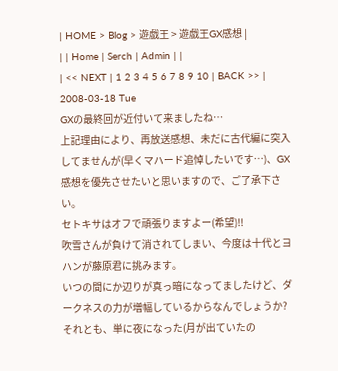| HOME > Blog > 遊戯王 > 遊戯王GX感想 |
| | Home | Serch | Admin | |
| << NEXT | 1 2 3 4 5 6 7 8 9 10 | BACK >> |
2008-03-18 Tue
GXの最終回が近付いて来ましたね…
上記理由により、再放送感想、未だに古代編に突入してませんが(早くマハード追悼したいです…)、GX感想を優先させたいと思いますので、ご了承下さい。
セトキサはオフで頑張りますよー(希望)!!
吹雪さんが負けて消されてしまい、今度は十代とヨハンが藤原君に挑みます。
いつの間にか辺りが真っ暗になってましたけど、ダークネスの力が増幅しているからなんでしょうか? それとも、単に夜になった(月が出ていたの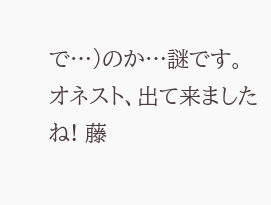で…)のか…謎です。
オネスト、出て来ましたね! 藤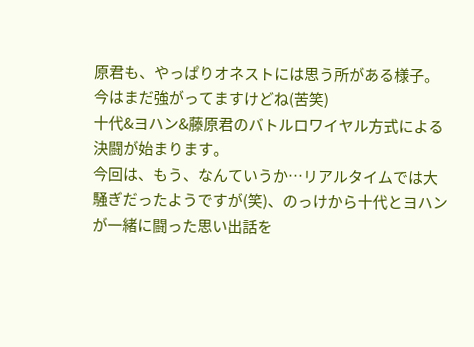原君も、やっぱりオネストには思う所がある様子。今はまだ強がってますけどね(苦笑)
十代&ヨハン&藤原君のバトルロワイヤル方式による決闘が始まります。
今回は、もう、なんていうか…リアルタイムでは大騒ぎだったようですが(笑)、のっけから十代とヨハンが一緒に闘った思い出話を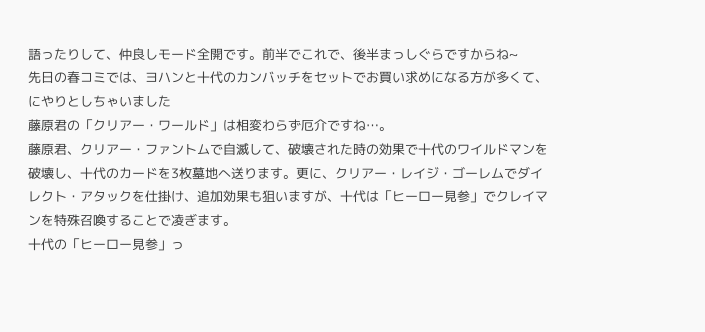語ったりして、仲良しモード全開です。前半でこれで、後半まっしぐらですからね~
先日の春コミでは、ヨハンと十代のカンバッチをセットでお買い求めになる方が多くて、にやりとしちゃいました
藤原君の「クリアー・ワールド」は相変わらず厄介ですね…。
藤原君、クリアー・ファントムで自滅して、破壊された時の効果で十代のワイルドマンを破壊し、十代のカードを3枚墓地へ送ります。更に、クリアー・レイジ・ゴーレムでダイレクト・アタックを仕掛け、追加効果も狙いますが、十代は「ヒーロー見参」でクレイマンを特殊召喚することで凌ぎます。
十代の「ヒーロー見参」っ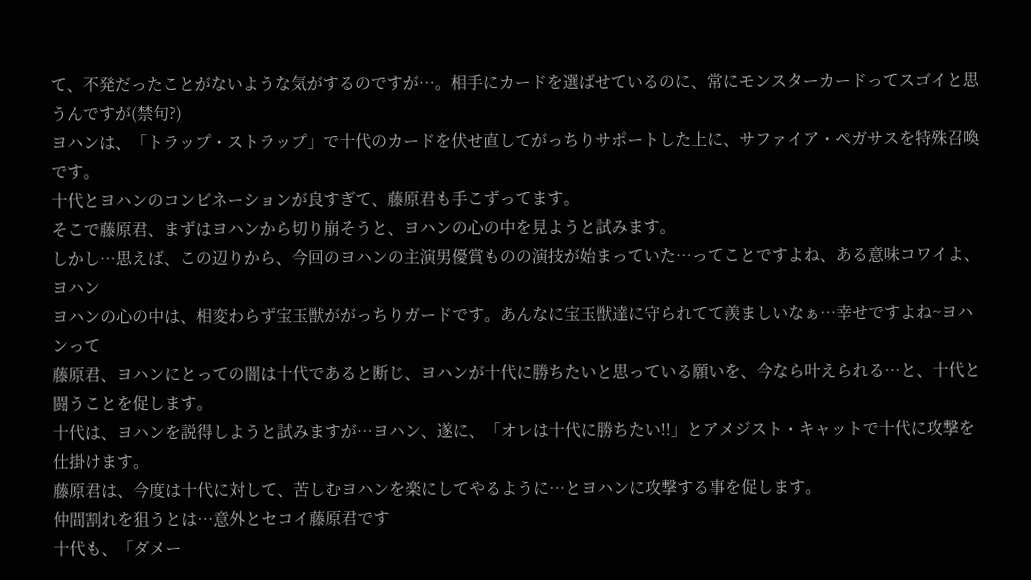て、不発だったことがないような気がするのですが…。相手にカードを選ばせているのに、常にモンスターカードってスゴイと思うんですが(禁句?)
ヨハンは、「トラップ・ストラップ」で十代のカードを伏せ直してがっちりサポートした上に、サファイア・ペガサスを特殊召喚です。
十代とヨハンのコンビネーションが良すぎて、藤原君も手こずってます。
そこで藤原君、まずはヨハンから切り崩そうと、ヨハンの心の中を見ようと試みます。
しかし…思えば、この辺りから、今回のヨハンの主演男優賞ものの演技が始まっていた…ってことですよね、ある意味コワイよ、ヨハン
ヨハンの心の中は、相変わらず宝玉獣ががっちりガードです。あんなに宝玉獣達に守られてて羨ましいなぁ…幸せですよね~ヨハンって
藤原君、ヨハンにとっての闇は十代であると断じ、ヨハンが十代に勝ちたいと思っている願いを、今なら叶えられる…と、十代と闘うことを促します。
十代は、ヨハンを説得しようと試みますが…ヨハン、遂に、「オレは十代に勝ちたい!!」とアメジスト・キャットで十代に攻撃を仕掛けます。
藤原君は、今度は十代に対して、苦しむヨハンを楽にしてやるように…とヨハンに攻撃する事を促します。
仲間割れを狙うとは…意外とセコイ藤原君です
十代も、「ダメー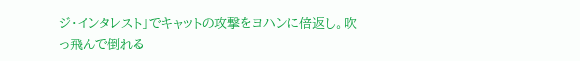ジ・インタレスト」でキャットの攻撃をヨハンに倍返し。吹っ飛んで倒れる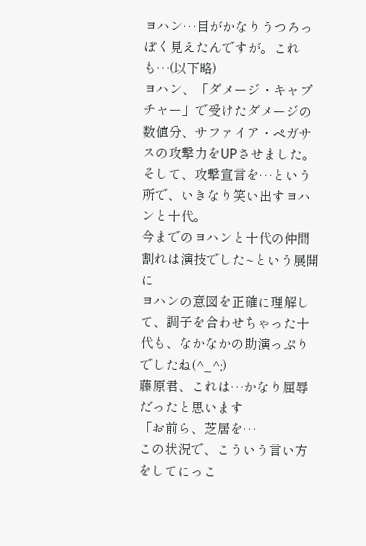ヨハン…目がかなりうつろっぽく見えたんですが。これも…(以下略)
ヨハン、「ダメージ・キャプチャー」で受けたダメージの数値分、サファイア・ペガサスの攻撃力をUPさせました。
そして、攻撃宣言を…という所で、いきなり笑い出すヨハンと十代。
今までのヨハンと十代の仲間割れは演技でした~という展開に
ヨハンの意図を正確に理解して、調子を合わせちゃった十代も、なかなかの助演っぷりでしたね(^_^;)
藤原君、これは…かなり屈辱だったと思います
「お前ら、芝居を…
この状況で、こういう言い方をしてにっこ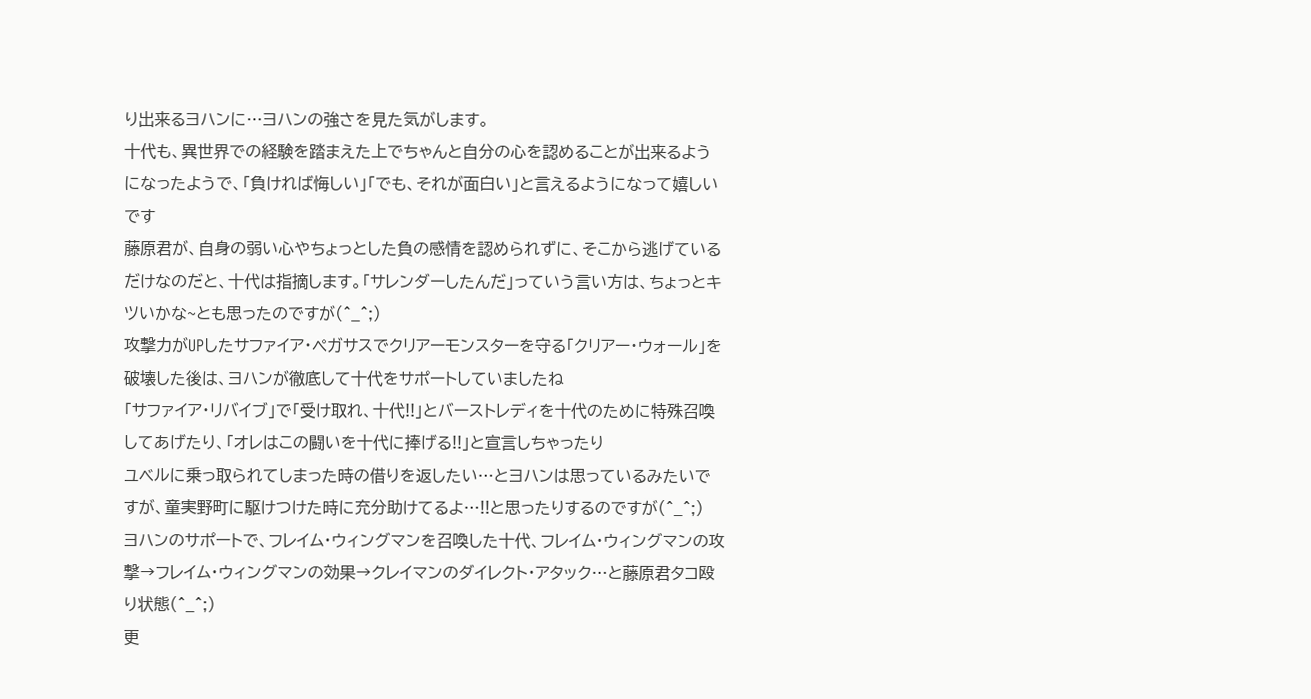り出来るヨハンに…ヨハンの強さを見た気がします。
十代も、異世界での経験を踏まえた上でちゃんと自分の心を認めることが出来るようになったようで、「負ければ悔しい」「でも、それが面白い」と言えるようになって嬉しいです
藤原君が、自身の弱い心やちょっとした負の感情を認められずに、そこから逃げているだけなのだと、十代は指摘します。「サレンダーしたんだ」っていう言い方は、ちょっとキツいかな~とも思ったのですが(^_^;)
攻撃力がUPしたサファイア・ペガサスでクリアーモンスターを守る「クリアー・ウォール」を破壊した後は、ヨハンが徹底して十代をサポートしていましたね
「サファイア・リバイブ」で「受け取れ、十代!!」とバーストレディを十代のために特殊召喚してあげたり、「オレはこの闘いを十代に捧げる!!」と宣言しちゃったり
ユベルに乗っ取られてしまった時の借りを返したい…とヨハンは思っているみたいですが、童実野町に駆けつけた時に充分助けてるよ…!!と思ったりするのですが(^_^;)
ヨハンのサポートで、フレイム・ウィングマンを召喚した十代、フレイム・ウィングマンの攻撃→フレイム・ウィングマンの効果→クレイマンのダイレクト・アタック…と藤原君タコ殴り状態(^_^;)
更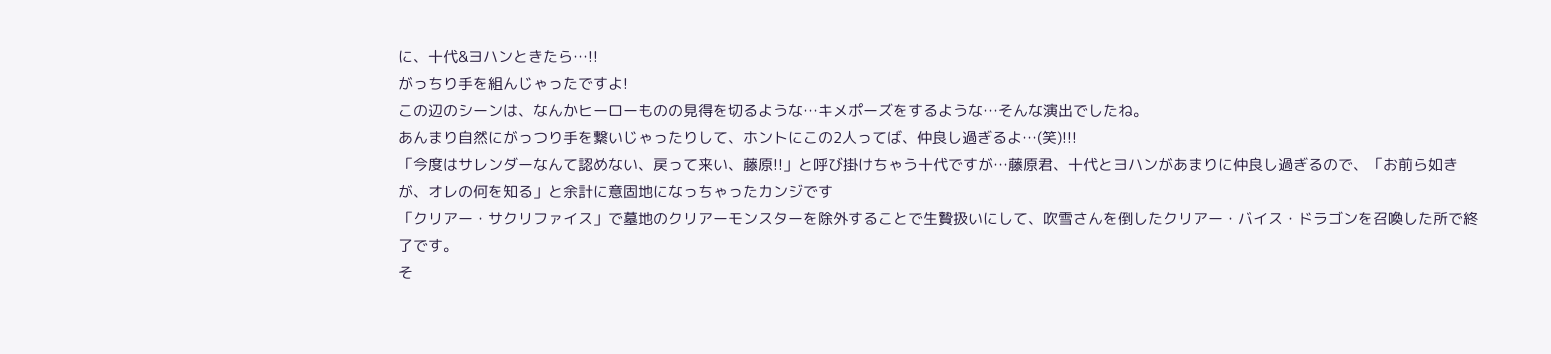に、十代&ヨハンときたら…!!
がっちり手を組んじゃったですよ!
この辺のシーンは、なんかヒーローものの見得を切るような…キメポーズをするような…そんな演出でしたね。
あんまり自然にがっつり手を繋いじゃったりして、ホントにこの2人ってば、仲良し過ぎるよ…(笑)!!!
「今度はサレンダーなんて認めない、戻って来い、藤原!!」と呼び掛けちゃう十代ですが…藤原君、十代とヨハンがあまりに仲良し過ぎるので、「お前ら如きが、オレの何を知る」と余計に意固地になっちゃったカンジです
「クリアー・サクリファイス」で墓地のクリアーモンスターを除外することで生贄扱いにして、吹雪さんを倒したクリアー・バイス・ドラゴンを召喚した所で終了です。
そ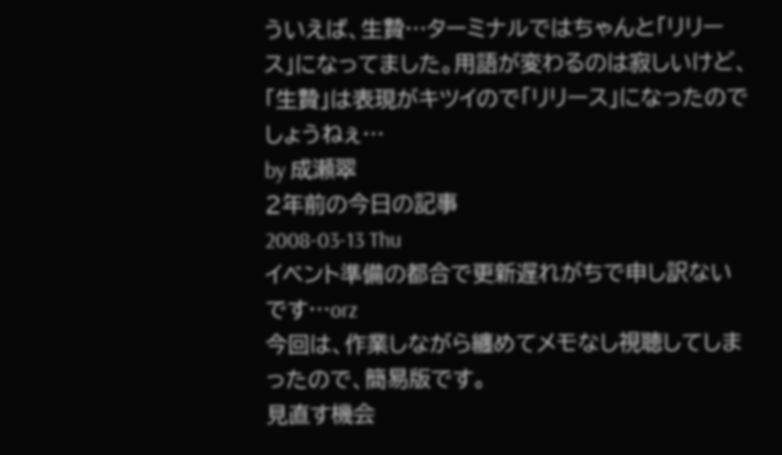ういえば、生贄…ターミナルではちゃんと「リリース」になってました。用語が変わるのは寂しいけど、「生贄」は表現がキツイので「リリース」になったのでしょうねぇ…
by 成瀬翠
2年前の今日の記事
2008-03-13 Thu
イベント準備の都合で更新遅れがちで申し訳ないです…orz
今回は、作業しながら纏めてメモなし視聴してしまったので、簡易版です。
見直す機会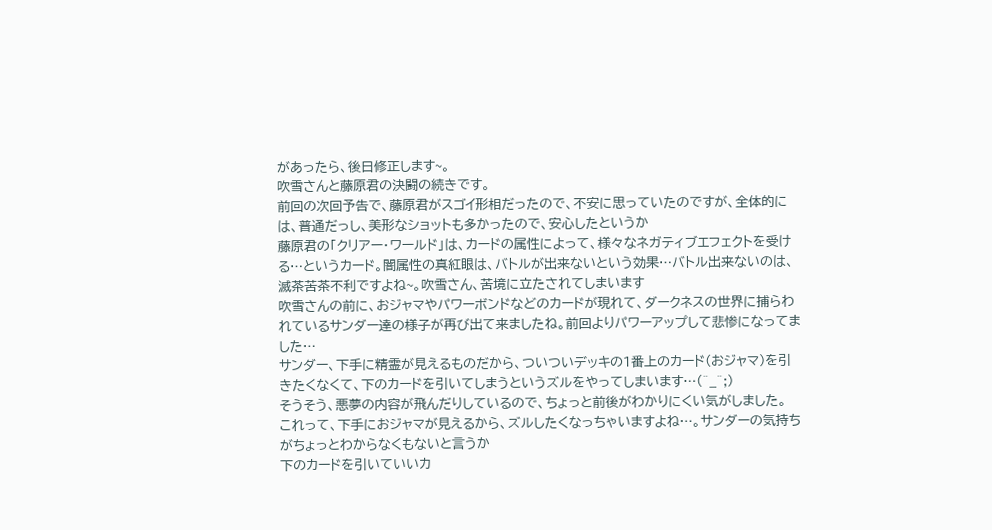があったら、後日修正します~。
吹雪さんと藤原君の決闘の続きです。
前回の次回予告で、藤原君がスゴイ形相だったので、不安に思っていたのですが、全体的には、普通だっし、美形なショットも多かったので、安心したというか
藤原君の「クリアー・ワールド」は、カードの属性によって、様々なネガティブエフェクトを受ける…というカード。闇属性の真紅眼は、バトルが出来ないという効果…バトル出来ないのは、滅茶苦茶不利ですよね~。吹雪さん、苦境に立たされてしまいます
吹雪さんの前に、おジャマやパワーボンドなどのカードが現れて、ダークネスの世界に捕らわれているサンダー達の様子が再び出て来ましたね。前回よりパワーアップして悲惨になってました…
サンダー、下手に精霊が見えるものだから、ついついデッキの1番上のカード(おジャマ)を引きたくなくて、下のカードを引いてしまうというズルをやってしまいます…(^_^;)
そうそう、悪夢の内容が飛んだりしているので、ちょっと前後がわかりにくい気がしました。
これって、下手におジャマが見えるから、ズルしたくなっちゃいますよね…。サンダーの気持ちがちょっとわからなくもないと言うか
下のカードを引いていいカ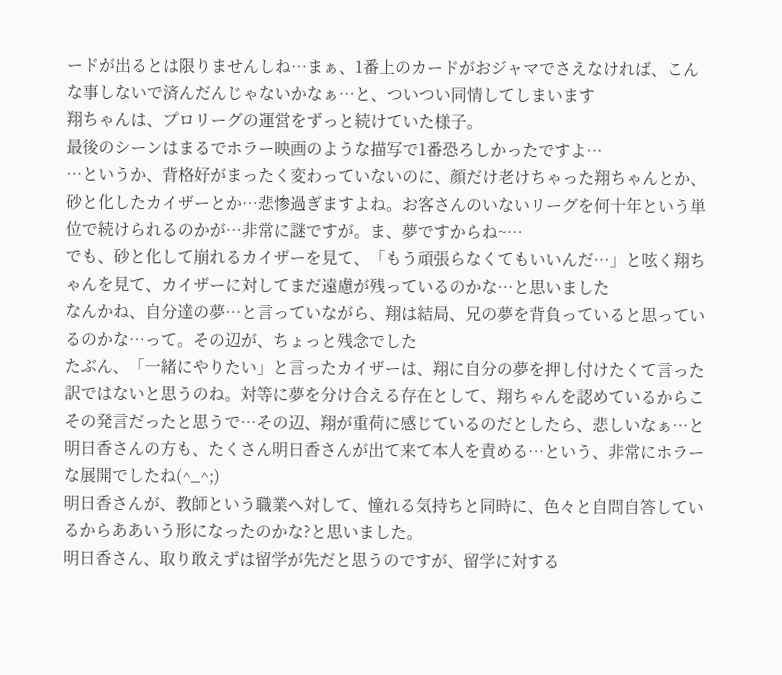ードが出るとは限りませんしね…まぁ、1番上のカードがおジャマでさえなければ、こんな事しないで済んだんじゃないかなぁ…と、ついつい同情してしまいます
翔ちゃんは、プロリーグの運営をずっと続けていた様子。
最後のシーンはまるでホラー映画のような描写で1番恐ろしかったですよ…
…というか、背格好がまったく変わっていないのに、顔だけ老けちゃった翔ちゃんとか、砂と化したカイザーとか…悲惨過ぎますよね。お客さんのいないリーグを何十年という単位で続けられるのかが…非常に謎ですが。ま、夢ですからね~…
でも、砂と化して崩れるカイザーを見て、「もう頑張らなくてもいいんだ…」と呟く翔ちゃんを見て、カイザーに対してまだ遠慮が残っているのかな…と思いました
なんかね、自分達の夢…と言っていながら、翔は結局、兄の夢を背負っていると思っているのかな…って。その辺が、ちょっと残念でした
たぶん、「一緒にやりたい」と言ったカイザーは、翔に自分の夢を押し付けたくて言った訳ではないと思うのね。対等に夢を分け合える存在として、翔ちゃんを認めているからこその発言だったと思うで…その辺、翔が重荷に感じているのだとしたら、悲しいなぁ…と
明日香さんの方も、たくさん明日香さんが出て来て本人を責める…という、非常にホラーな展開でしたね(^_^;)
明日香さんが、教師という職業へ対して、憧れる気持ちと同時に、色々と自問自答しているからああいう形になったのかな?と思いました。
明日香さん、取り敢えずは留学が先だと思うのですが、留学に対する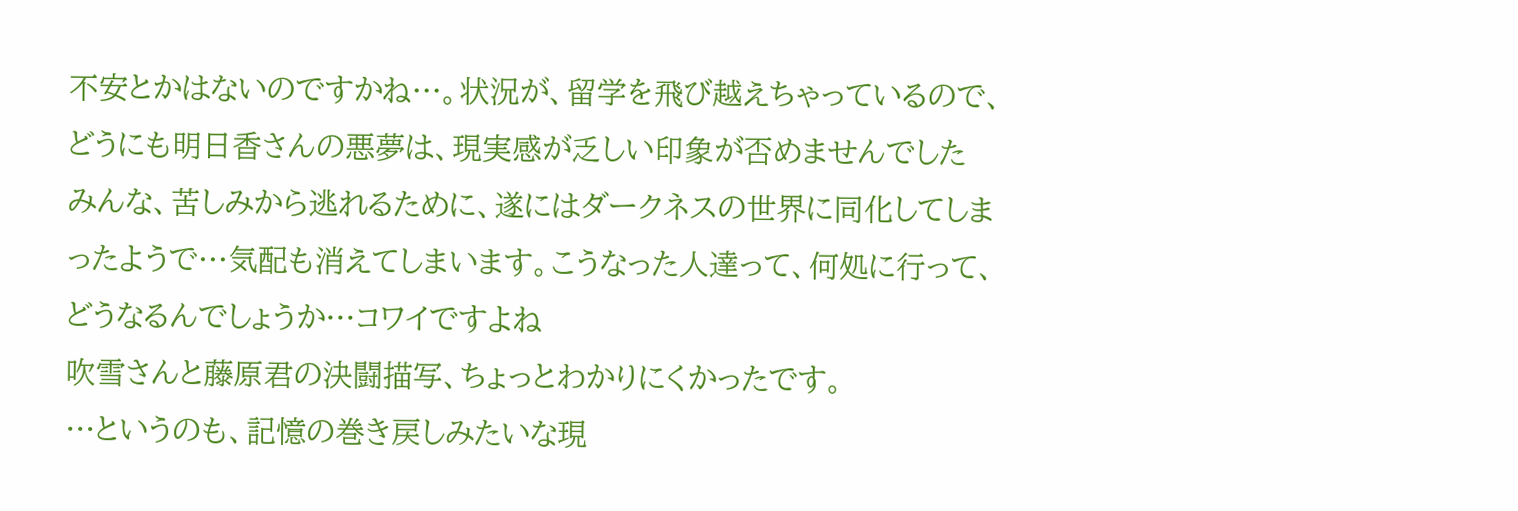不安とかはないのですかね…。状況が、留学を飛び越えちゃっているので、どうにも明日香さんの悪夢は、現実感が乏しい印象が否めませんでした
みんな、苦しみから逃れるために、遂にはダークネスの世界に同化してしまったようで…気配も消えてしまいます。こうなった人達って、何処に行って、どうなるんでしょうか…コワイですよね
吹雪さんと藤原君の決闘描写、ちょっとわかりにくかったです。
…というのも、記憶の巻き戻しみたいな現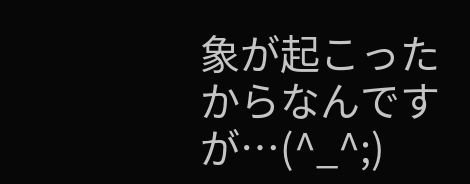象が起こったからなんですが…(^_^;)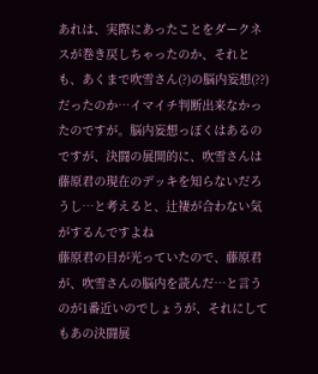あれは、実際にあったことをダークネスが巻き戻しちゃったのか、それとも、あくまで吹雪さん(?)の脳内妄想(??)だったのか…イマイチ判断出来なかったのですが。脳内妄想っぽくはあるのですが、決闘の展開的に、吹雪さんは藤原君の現在のデッキを知らないだろうし…と考えると、辻褄が合わない気がするんですよね
藤原君の目が光っていたので、藤原君が、吹雪さんの脳内を読んだ…と言うのが1番近いのでしょうが、それにしてもあの決闘展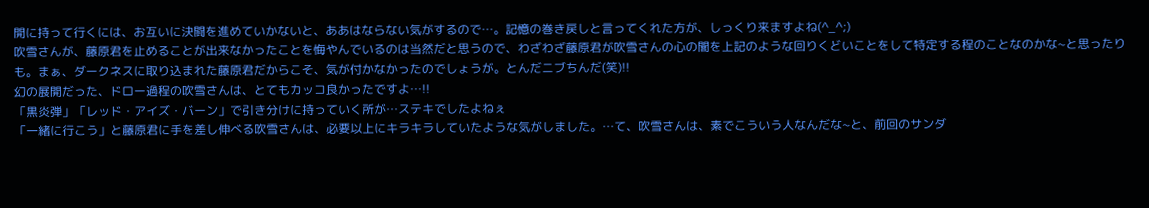開に持って行くには、お互いに決闘を進めていかないと、ああはならない気がするので…。記憶の巻き戻しと言ってくれた方が、しっくり来ますよね(^_^;)
吹雪さんが、藤原君を止めることが出来なかったことを悔やんでいるのは当然だと思うので、わざわざ藤原君が吹雪さんの心の闇を上記のような回りくどいことをして特定する程のことなのかな~と思ったりも。まぁ、ダークネスに取り込まれた藤原君だからこそ、気が付かなかったのでしょうが。とんだニブちんだ(笑)!!
幻の展開だった、ドロー過程の吹雪さんは、とてもカッコ良かったですよ…!!
「黒炎弾」「レッド・アイズ・バーン」で引き分けに持っていく所が…ステキでしたよねぇ
「一緒に行こう」と藤原君に手を差し伸べる吹雪さんは、必要以上にキラキラしていたような気がしました。…て、吹雪さんは、素でこういう人なんだな~と、前回のサンダ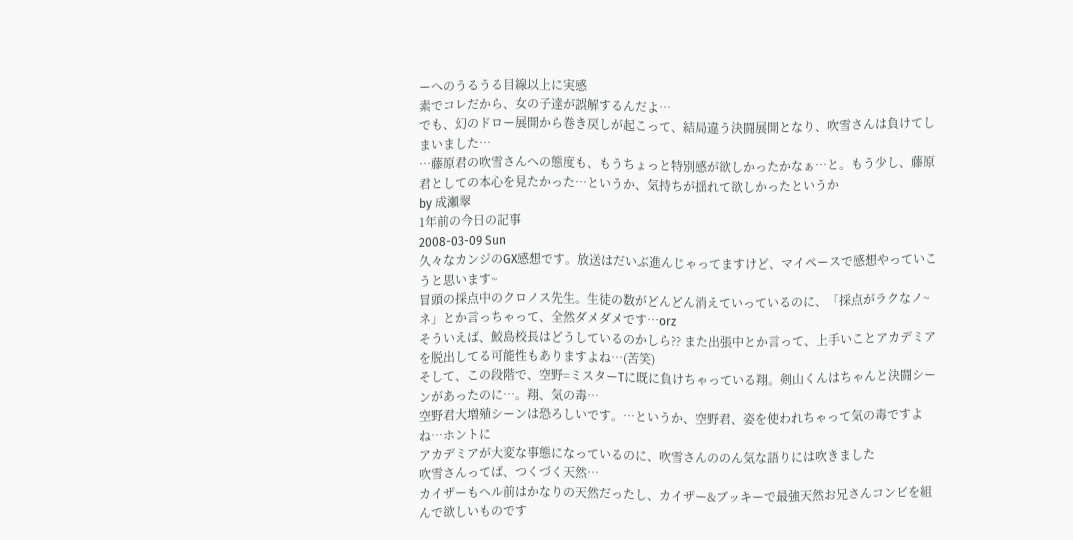ーへのうるうる目線以上に実感
素でコレだから、女の子達が誤解するんだよ…
でも、幻のドロー展開から巻き戻しが起こって、結局違う決闘展開となり、吹雪さんは負けてしまいました…
…藤原君の吹雪さんへの態度も、もうちょっと特別感が欲しかったかなぁ…と。もう少し、藤原君としての本心を見たかった…というか、気持ちが揺れて欲しかったというか
by 成瀬翠
1年前の今日の記事
2008-03-09 Sun
久々なカンジのGX感想です。放送はだいぶ進んじゃってますけど、マイペースで感想やっていこうと思います~
冒頭の採点中のクロノス先生。生徒の数がどんどん消えていっているのに、「採点がラクなノ~ネ」とか言っちゃって、全然ダメダメです…orz
そういえば、鮫島校長はどうしているのかしら?? また出張中とか言って、上手いことアカデミアを脱出してる可能性もありますよね…(苦笑)
そして、この段階で、空野=ミスターTに既に負けちゃっている翔。剣山くんはちゃんと決闘シーンがあったのに…。翔、気の毒…
空野君大増殖シーンは恐ろしいです。…というか、空野君、姿を使われちゃって気の毒ですよね…ホントに
アカデミアが大変な事態になっているのに、吹雪さんののん気な語りには吹きました
吹雪さんってば、つくづく天然…
カイザーもヘル前はかなりの天然だったし、カイザー&ブッキーで最強天然お兄さんコンビを組んで欲しいものです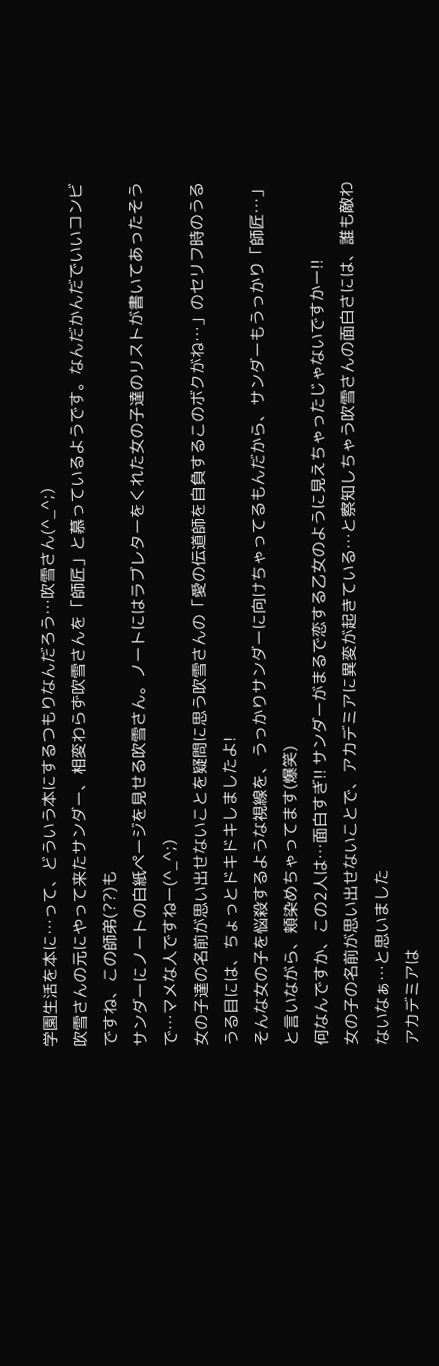学園生活を本に…って、どういう本にするつもりなんだろう…吹雪さん(^_^;)
吹雪さんの元にやって来たサンダー、相変わらず吹雪さんを「師匠」と慕っているようです。なんだかんだでいいコンビですね、この師弟(??)も
サンダーにノートの白紙ページを見せる吹雪さん。ノートにはラブレターをくれた女の子達のリストが書いてあったそうで…マメな人ですねー(^_^;)
女の子達の名前が思い出せないことを疑問に思う吹雪さんの「愛の伝道師を自負するこのボクがね…」のセリフ時のうるうる目には、ちょっとドキドキしましたよ!
そんな女の子を悩殺するような視線を、うっかりサンダーに向けちゃってるもんだから、サンダーもうっかり「師匠…」と言いながら、頬染めちゃってます(爆笑)
何なんですか、この2人は…面白すぎ!! サンダーがまるで恋する乙女のように見えちゃったじゃないですかー!!
女の子の名前が思い出せないことで、アカデミアに異変が起きている…と察知しちゃう吹雪さんの面白さには、誰も敵わないなぁ…と思いました
アカデミアは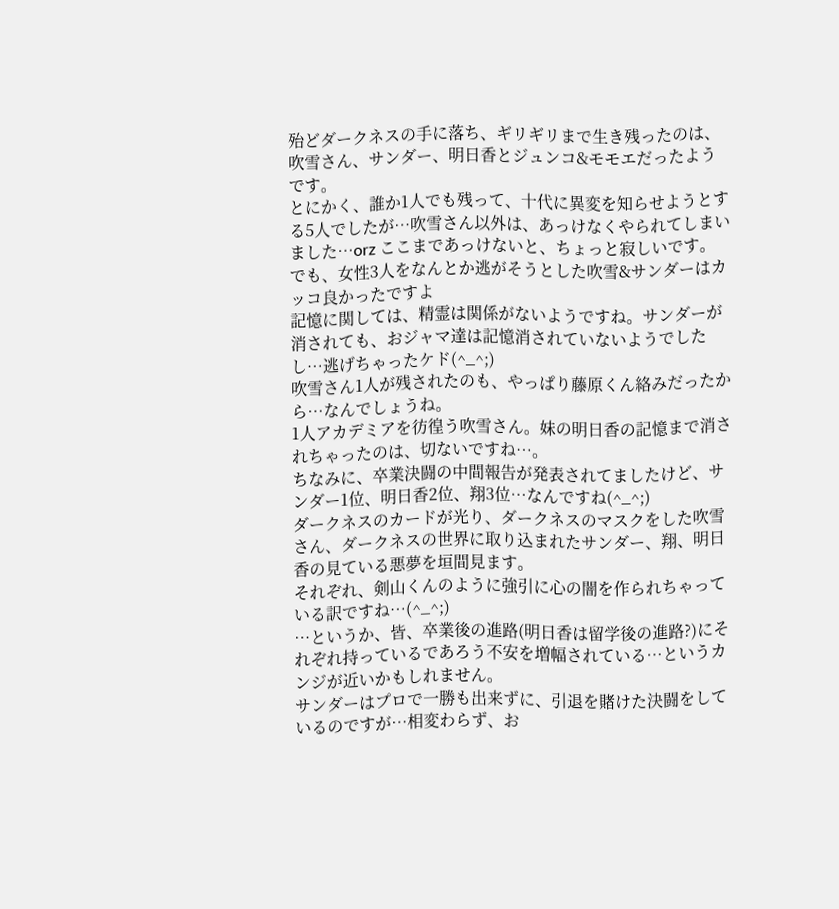殆どダークネスの手に落ち、ギリギリまで生き残ったのは、吹雪さん、サンダー、明日香とジュンコ&モモエだったようです。
とにかく、誰か1人でも残って、十代に異変を知らせようとする5人でしたが…吹雪さん以外は、あっけなくやられてしまいました…orz ここまであっけないと、ちょっと寂しいです。でも、女性3人をなんとか逃がそうとした吹雪&サンダーはカッコ良かったですよ
記憶に関しては、精霊は関係がないようですね。サンダーが消されても、おジャマ達は記憶消されていないようでしたし…逃げちゃったケド(^_^;)
吹雪さん1人が残されたのも、やっぱり藤原くん絡みだったから…なんでしょうね。
1人アカデミアを彷徨う吹雪さん。妹の明日香の記憶まで消されちゃったのは、切ないですね…。
ちなみに、卒業決闘の中間報告が発表されてましたけど、サンダー1位、明日香2位、翔3位…なんですね(^_^;)
ダークネスのカードが光り、ダークネスのマスクをした吹雪さん、ダークネスの世界に取り込まれたサンダー、翔、明日香の見ている悪夢を垣間見ます。
それぞれ、剣山くんのように強引に心の闇を作られちゃっている訳ですね…(^_^;)
…というか、皆、卒業後の進路(明日香は留学後の進路?)にそれぞれ持っているであろう不安を増幅されている…というカンジが近いかもしれません。
サンダーはプロで一勝も出来ずに、引退を賭けた決闘をしているのですが…相変わらず、お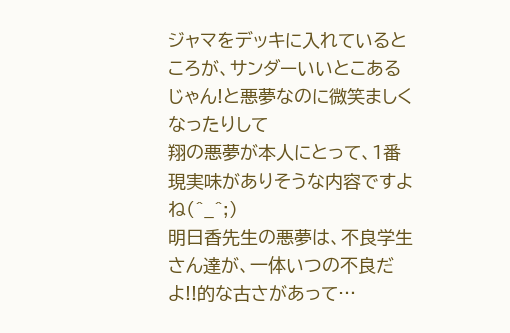ジャマをデッキに入れているところが、サンダーいいとこあるじゃん!と悪夢なのに微笑ましくなったりして
翔の悪夢が本人にとって、1番現実味がありそうな内容ですよね(^_^;)
明日香先生の悪夢は、不良学生さん達が、一体いつの不良だよ!!的な古さがあって…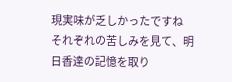現実味が乏しかったですね
それぞれの苦しみを見て、明日香達の記憶を取り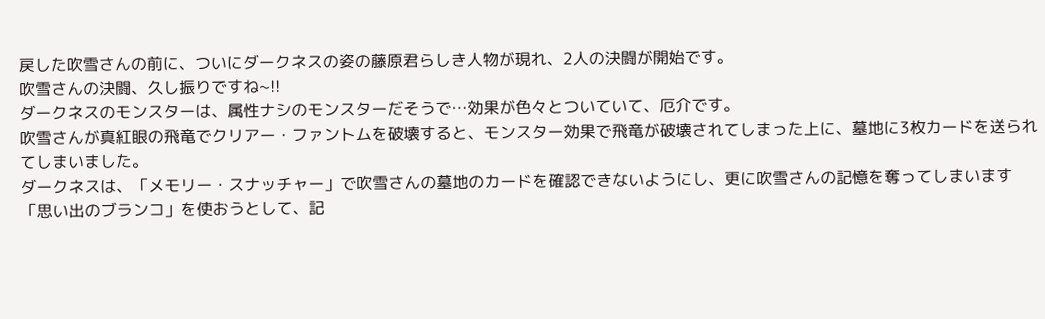戻した吹雪さんの前に、ついにダークネスの姿の藤原君らしき人物が現れ、2人の決闘が開始です。
吹雪さんの決闘、久し振りですね~!!
ダークネスのモンスターは、属性ナシのモンスターだそうで…効果が色々とついていて、厄介です。
吹雪さんが真紅眼の飛竜でクリアー・ファントムを破壊すると、モンスター効果で飛竜が破壊されてしまった上に、墓地に3枚カードを送られてしまいました。
ダークネスは、「メモリー・スナッチャー」で吹雪さんの墓地のカードを確認できないようにし、更に吹雪さんの記憶を奪ってしまいます
「思い出のブランコ」を使おうとして、記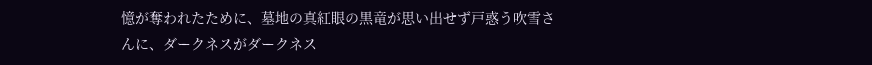憶が奪われたために、墓地の真紅眼の黒竜が思い出せず戸惑う吹雪さんに、ダークネスがダークネス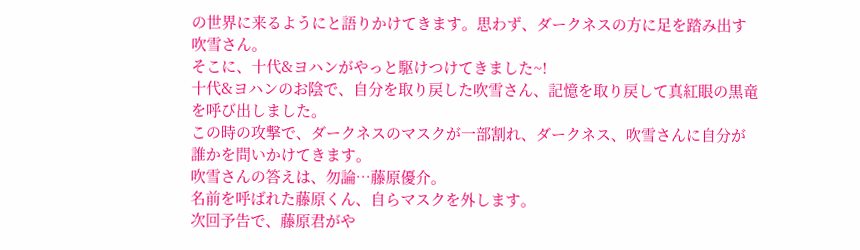の世界に来るようにと語りかけてきます。思わず、ダークネスの方に足を踏み出す吹雪さん。
そこに、十代&ヨハンがやっと駆けつけてきました~!
十代&ヨハンのお陰で、自分を取り戻した吹雪さん、記憶を取り戻して真紅眼の黒竜を呼び出しました。
この時の攻撃で、ダークネスのマスクが一部割れ、ダークネス、吹雪さんに自分が誰かを問いかけてきます。
吹雪さんの答えは、勿論…藤原優介。
名前を呼ばれた藤原くん、自らマスクを外します。
次回予告で、藤原君がや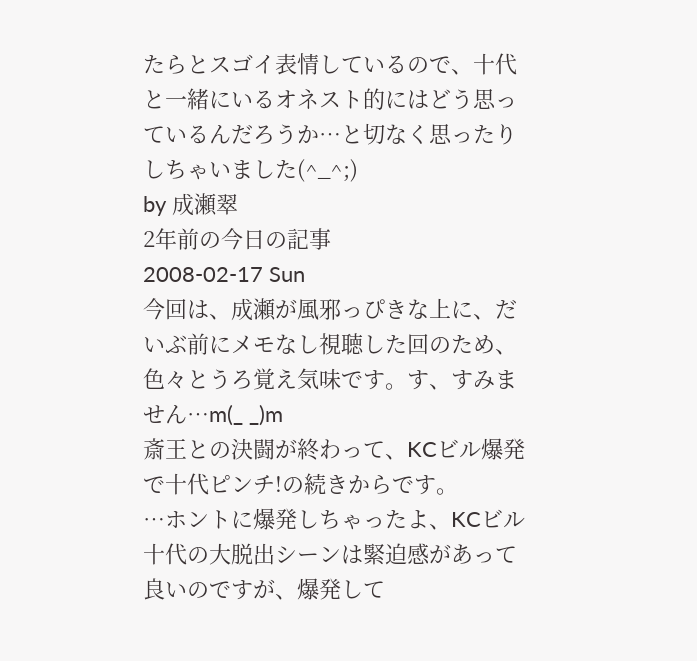たらとスゴイ表情しているので、十代と一緒にいるオネスト的にはどう思っているんだろうか…と切なく思ったりしちゃいました(^_^;)
by 成瀬翠
2年前の今日の記事
2008-02-17 Sun
今回は、成瀬が風邪っぴきな上に、だいぶ前にメモなし視聴した回のため、色々とうろ覚え気味です。す、すみません…m(_ _)m
斎王との決闘が終わって、KCビル爆発で十代ピンチ!の続きからです。
…ホントに爆発しちゃったよ、KCビル
十代の大脱出シーンは緊迫感があって良いのですが、爆発して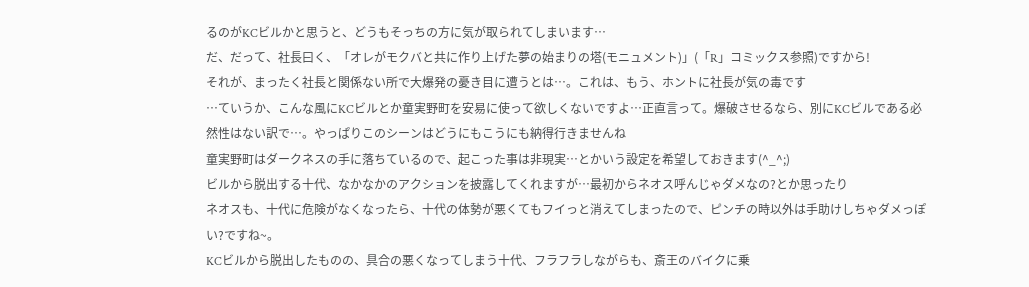るのがKCビルかと思うと、どうもそっちの方に気が取られてしまいます…
だ、だって、社長曰く、「オレがモクバと共に作り上げた夢の始まりの塔(モニュメント)」(「R」コミックス参照)ですから!
それが、まったく社長と関係ない所で大爆発の憂き目に遭うとは…。これは、もう、ホントに社長が気の毒です
…ていうか、こんな風にKCビルとか童実野町を安易に使って欲しくないですよ…正直言って。爆破させるなら、別にKCビルである必然性はない訳で…。やっぱりこのシーンはどうにもこうにも納得行きませんね
童実野町はダークネスの手に落ちているので、起こった事は非現実…とかいう設定を希望しておきます(^_^;)
ビルから脱出する十代、なかなかのアクションを披露してくれますが…最初からネオス呼んじゃダメなの?とか思ったり
ネオスも、十代に危険がなくなったら、十代の体勢が悪くてもフイっと消えてしまったので、ピンチの時以外は手助けしちゃダメっぽい?ですね~。
KCビルから脱出したものの、具合の悪くなってしまう十代、フラフラしながらも、斎王のバイクに乗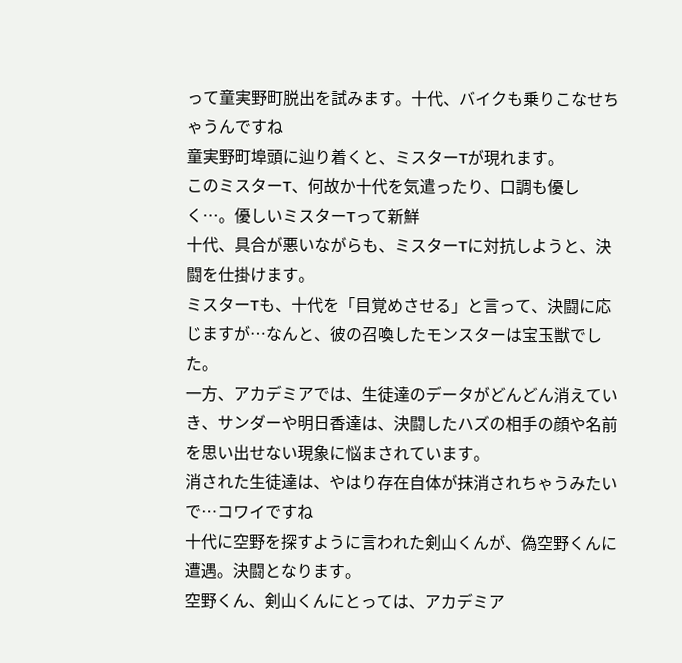って童実野町脱出を試みます。十代、バイクも乗りこなせちゃうんですね
童実野町埠頭に辿り着くと、ミスターTが現れます。
このミスターT、何故か十代を気遣ったり、口調も優しく…。優しいミスターTって新鮮
十代、具合が悪いながらも、ミスターTに対抗しようと、決闘を仕掛けます。
ミスターTも、十代を「目覚めさせる」と言って、決闘に応じますが…なんと、彼の召喚したモンスターは宝玉獣でした。
一方、アカデミアでは、生徒達のデータがどんどん消えていき、サンダーや明日香達は、決闘したハズの相手の顔や名前を思い出せない現象に悩まされています。
消された生徒達は、やはり存在自体が抹消されちゃうみたいで…コワイですね
十代に空野を探すように言われた剣山くんが、偽空野くんに遭遇。決闘となります。
空野くん、剣山くんにとっては、アカデミア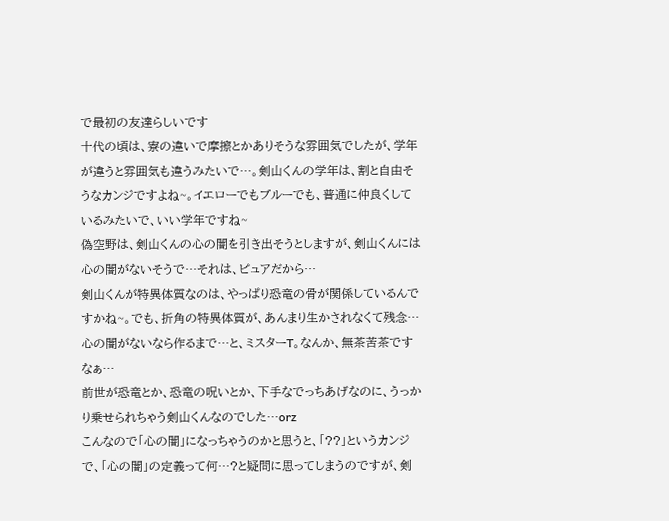で最初の友達らしいです
十代の頃は、寮の違いで摩擦とかありそうな雰囲気でしたが、学年が違うと雰囲気も違うみたいで…。剣山くんの学年は、割と自由そうなカンジですよね~。イエローでもブルーでも、普通に仲良くしているみたいで、いい学年ですね~
偽空野は、剣山くんの心の闇を引き出そうとしますが、剣山くんには心の闇がないそうで…それは、ピュアだから…
剣山くんが特異体質なのは、やっぱり恐竜の骨が関係しているんですかね~。でも、折角の特異体質が、あんまり生かされなくて残念…
心の闇がないなら作るまで…と、ミスターT。なんか、無茶苦茶ですなぁ…
前世が恐竜とか、恐竜の呪いとか、下手なでっちあげなのに、うっかり乗せられちゃう剣山くんなのでした…orz
こんなので「心の闇」になっちゃうのかと思うと、「??」というカンジで、「心の闇」の定義って何…?と疑問に思ってしまうのですが、剣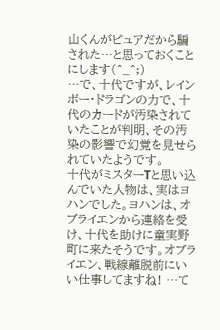山くんがピュアだから騙された…と思っておくことにします(^_^;)
…で、十代ですが、レインボー・ドラゴンの力で、十代のカードが汚染されていたことが判明、その汚染の影響で幻覚を見せられていたようです。
十代がミスターTと思い込んでいた人物は、実はヨハンでした。ヨハンは、オブライエンから連絡を受け、十代を助けに童実野町に来たそうです。オブライエン、戦線離脱前にいい仕事してますね! …て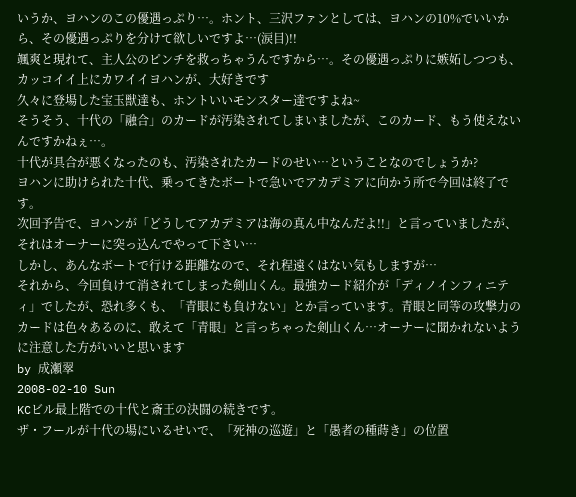いうか、ヨハンのこの優遇っぷり…。ホント、三沢ファンとしては、ヨハンの10%でいいから、その優遇っぷりを分けて欲しいですよ…(涙目)!!
颯爽と現れて、主人公のピンチを救っちゃうんですから…。その優遇っぷりに嫉妬しつつも、カッコイイ上にカワイイヨハンが、大好きです
久々に登場した宝玉獣達も、ホントいいモンスター達ですよね~
そうそう、十代の「融合」のカードが汚染されてしまいましたが、このカード、もう使えないんですかねぇ…。
十代が具合が悪くなったのも、汚染されたカードのせい…ということなのでしょうか?
ヨハンに助けられた十代、乗ってきたボートで急いでアカデミアに向かう所で今回は終了です。
次回予告で、ヨハンが「どうしてアカデミアは海の真ん中なんだよ!!」と言っていましたが、それはオーナーに突っ込んでやって下さい…
しかし、あんなボートで行ける距離なので、それ程遠くはない気もしますが…
それから、今回負けて消されてしまった剣山くん。最強カード紹介が「ディノインフィニティ」でしたが、恐れ多くも、「青眼にも負けない」とか言っています。青眼と同等の攻撃力のカードは色々あるのに、敢えて「青眼」と言っちゃった剣山くん…オーナーに聞かれないように注意した方がいいと思います
by 成瀬翠
2008-02-10 Sun
KCビル最上階での十代と斎王の決闘の続きです。
ザ・フールが十代の場にいるせいで、「死神の巡遊」と「愚者の種蒔き」の位置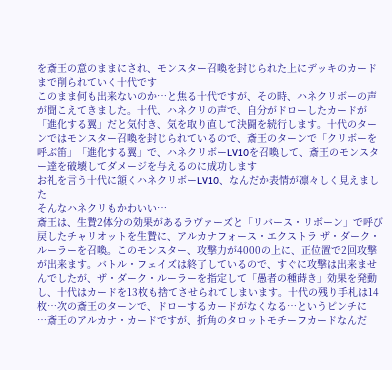を斎王の意のままにされ、モンスター召喚を封じられた上にデッキのカードまで削られていく十代です
このまま何も出来ないのか…と焦る十代ですが、その時、ハネクリボーの声が聞こえてきました。十代、ハネクリの声で、自分がドローしたカードが「進化する翼」だと気付き、気を取り直して決闘を続行します。十代のターンではモンスター召喚を封じられているので、斎王のターンで「クリボーを呼ぶ笛」「進化する翼」で、ハネクリボーLV10を召喚して、斎王のモンスター達を破壊してダメージを与えるのに成功します
お礼を言う十代に頷くハネクリボーLV10、なんだか表情が凛々しく見えました
そんなハネクリもかわいい…
斎王は、生贄2体分の効果があるラヴァーズと「リバース・リボーン」で呼び戻したチャリオットを生贄に、アルカナフォース・エクストラ ザ・ダーク・ルーラーを召喚。このモンスター、攻撃力が4000の上に、正位置で2回攻撃が出来ます。バトル・フェイズは終了しているので、すぐに攻撃は出来ませんでしたが、ザ・ダーク・ルーラーを指定して「愚者の種蒔き」効果を発動し、十代はカードを13枚も捨てさせられてしまいます。十代の残り手札は14枚…次の斎王のターンで、ドローするカードがなくなる…というピンチに
…斎王のアルカナ・カードですが、折角のタロットモチーフカードなんだ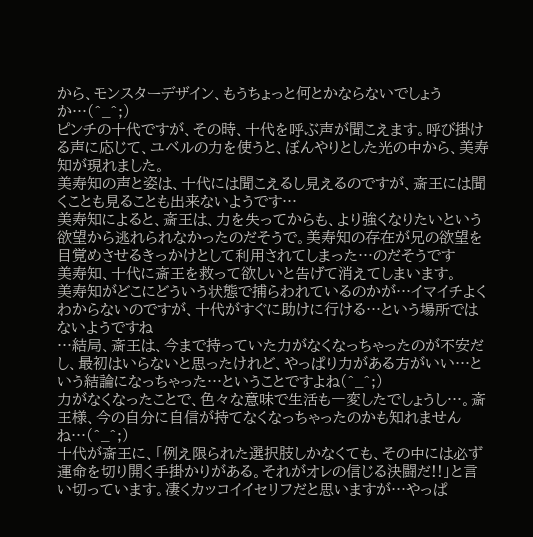から、モンスターデザイン、もうちょっと何とかならないでしょうか…(^_^;)
ピンチの十代ですが、その時、十代を呼ぶ声が聞こえます。呼び掛ける声に応じて、ユベルの力を使うと、ぼんやりとした光の中から、美寿知が現れました。
美寿知の声と姿は、十代には聞こえるし見えるのですが、斎王には聞くことも見ることも出来ないようです…
美寿知によると、斎王は、力を失ってからも、より強くなりたいという欲望から逃れられなかったのだそうで。美寿知の存在が兄の欲望を目覚めさせるきっかけとして利用されてしまった…のだそうです
美寿知、十代に斎王を救って欲しいと告げて消えてしまいます。
美寿知がどこにどういう状態で捕らわれているのかが…イマイチよくわからないのですが、十代がすぐに助けに行ける…という場所ではないようですね
…結局、斎王は、今まで持っていた力がなくなっちゃったのが不安だし、最初はいらないと思ったけれど、やっぱり力がある方がいい…という結論になっちゃった…ということですよね(^_^;)
力がなくなったことで、色々な意味で生活も一変したでしょうし…。斎王様、今の自分に自信が持てなくなっちゃったのかも知れませんね…(^_^;)
十代が斎王に、「例え限られた選択肢しかなくても、その中には必ず運命を切り開く手掛かりがある。それがオレの信じる決闘だ!!」と言い切っています。凄くカッコイイセリフだと思いますが…やっぱ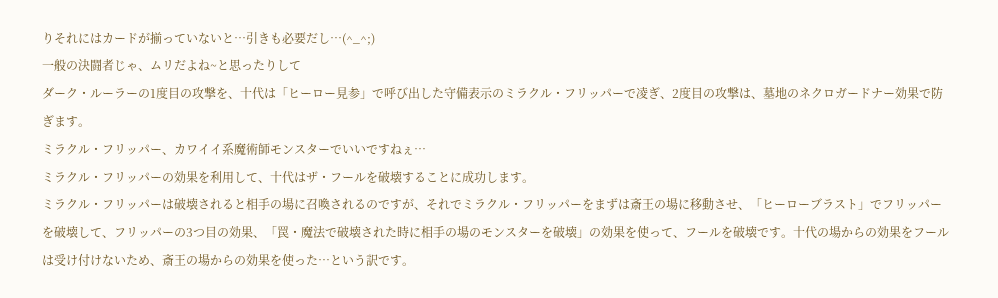りそれにはカードが揃っていないと…引きも必要だし…(^_^;)
一般の決闘者じゃ、ムリだよね~と思ったりして
ダーク・ルーラーの1度目の攻撃を、十代は「ヒーロー見参」で呼び出した守備表示のミラクル・フリッパーで凌ぎ、2度目の攻撃は、墓地のネクロガードナー効果で防ぎます。
ミラクル・フリッパー、カワイイ系魔術師モンスターでいいですねぇ…
ミラクル・フリッパーの効果を利用して、十代はザ・フールを破壊することに成功します。
ミラクル・フリッパーは破壊されると相手の場に召喚されるのですが、それでミラクル・フリッパーをまずは斎王の場に移動させ、「ヒーローブラスト」でフリッパーを破壊して、フリッパーの3つ目の効果、「罠・魔法で破壊された時に相手の場のモンスターを破壊」の効果を使って、フールを破壊です。十代の場からの効果をフールは受け付けないため、斎王の場からの効果を使った…という訳です。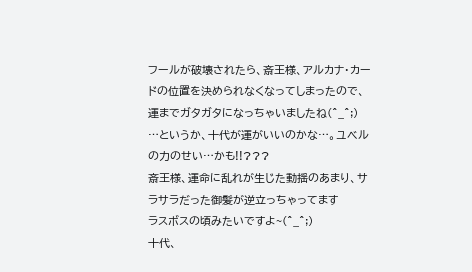フールが破壊されたら、斎王様、アルカナ・カードの位置を決められなくなってしまったので、運までガタガタになっちゃいましたね(^_^;)
…というか、十代が運がいいのかな…。ユベルの力のせい…かも!!???
斎王様、運命に乱れが生じた動揺のあまり、サラサラだった御髪が逆立っちゃってます
ラスボスの頃みたいですよ~(^_^;)
十代、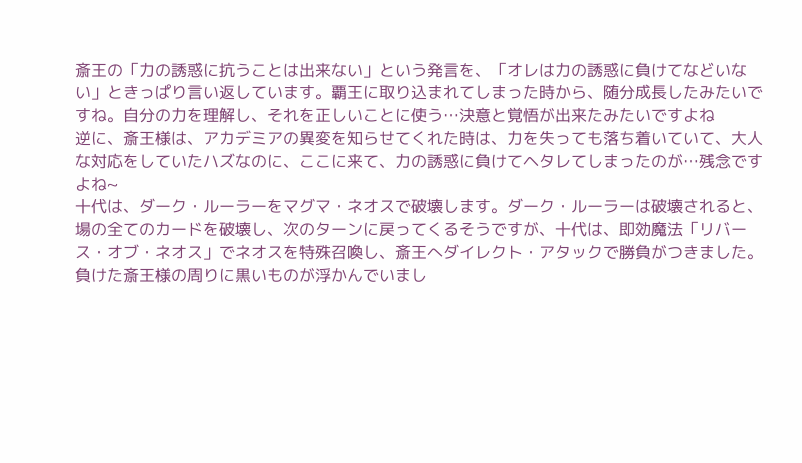斎王の「力の誘惑に抗うことは出来ない」という発言を、「オレは力の誘惑に負けてなどいない」ときっぱり言い返しています。覇王に取り込まれてしまった時から、随分成長したみたいですね。自分の力を理解し、それを正しいことに使う…決意と覚悟が出来たみたいですよね
逆に、斎王様は、アカデミアの異変を知らせてくれた時は、力を失っても落ち着いていて、大人な対応をしていたハズなのに、ここに来て、力の誘惑に負けてヘタレてしまったのが…残念ですよね~
十代は、ダーク・ルーラーをマグマ・ネオスで破壊します。ダーク・ルーラーは破壊されると、場の全てのカードを破壊し、次のターンに戻ってくるそうですが、十代は、即効魔法「リバース・オブ・ネオス」でネオスを特殊召喚し、斎王へダイレクト・アタックで勝負がつきました。
負けた斎王様の周りに黒いものが浮かんでいまし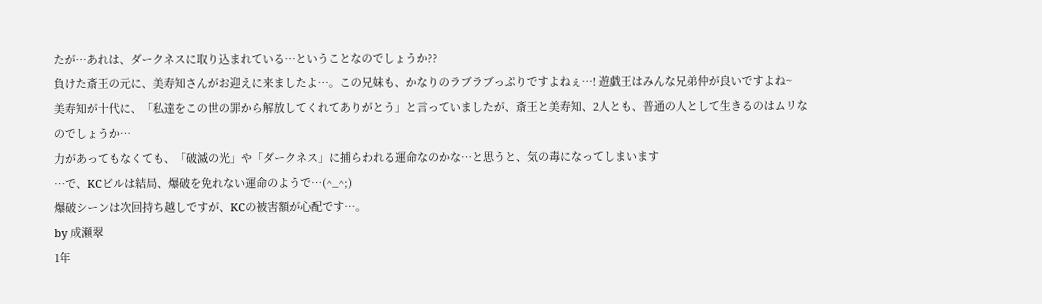たが…あれは、ダークネスに取り込まれている…ということなのでしょうか??
負けた斎王の元に、美寿知さんがお迎えに来ましたよ…。この兄妹も、かなりのラブラブっぷりですよねぇ…! 遊戯王はみんな兄弟仲が良いですよね~
美寿知が十代に、「私達をこの世の罪から解放してくれてありがとう」と言っていましたが、斎王と美寿知、2人とも、普通の人として生きるのはムリなのでしょうか…
力があってもなくても、「破滅の光」や「ダークネス」に捕らわれる運命なのかな…と思うと、気の毒になってしまいます
…で、KCビルは結局、爆破を免れない運命のようで…(^_^;)
爆破シーンは次回持ち越しですが、KCの被害額が心配です…。
by 成瀬翠
1年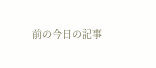前の今日の記事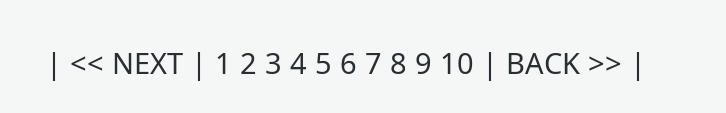| << NEXT | 1 2 3 4 5 6 7 8 9 10 | BACK >> |